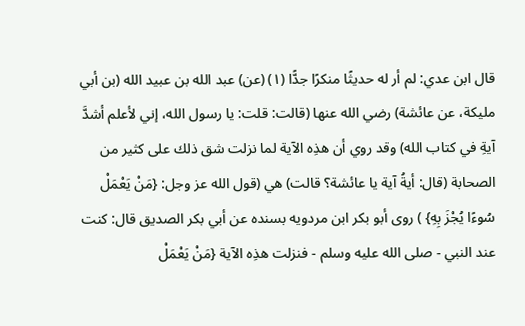قال ابن عدي: لم أر له حديثًا منكرًا جدًّا (١) (عن) عبد الله بن عبيد الله (بن أبي مليكة، عن عائشة) رضي الله عنها (قالت: قلت: يا رسول الله، إني لأعلم أشدَّ آيةِ في كتاب الله) وقد روي أن هذِه الآية لما نزلت شق ذلك على كثير من الصحابة (قال: أيةُ آية يا عائشة؟ قالت) هي (قول الله عز وجل: {مَنْ يَعْمَلْ سُوءًا يُجْزَ بِهِ} ) روى أبو بكر ابن مردويه بسنده عن أبي بكر الصديق قال: كنت عند النبي - صلى الله عليه وسلم - فنزلت هذِه الآية {مَنْ يَعْمَلْ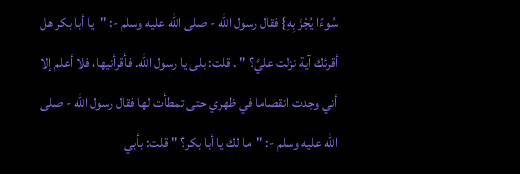سُوءًا يُجْزَ بِهِ} فقال رسول الله - صلى الله عليه وسلم -: "يا أبا بكر هل أقرئك آية نزلت عليَّ؟ " . قلت: بلى يا رسول الله. فأقرأنيها، فلا أعلم إلا أني وجدت انقصاما في ظهري حتى تمطأت لها فقال رسول الله - صلى الله عليه وسلم -: "ما لك يا أبا بكر؟ " قلت: بأبي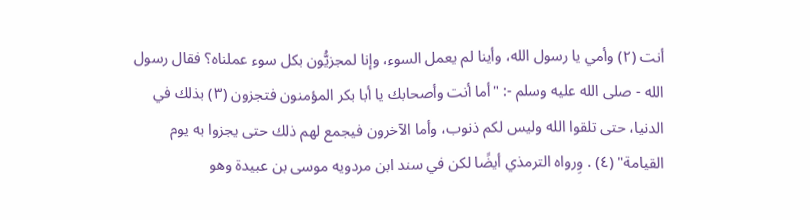أنت (٢) وأمي يا رسول الله، وأينا لم يعمل السوء، وإنا لمجزيُّون بكل سوء عملناه؟ فقال رسول الله - صلى الله عليه وسلم -: "أما أنت وأصحابك يا أبا بكر المؤمنون فتجزون (٣) بذلك في الدنيا، حتى تلقوا الله وليس لكم ذنوب، وأما الآخرون فيجمع لهم ذلك حتى يجزوا به يوم القيامة" (٤) . وِرواه الترمذي أيضًا لكن في سند ابن مردويه موسى بن عبيدة وهو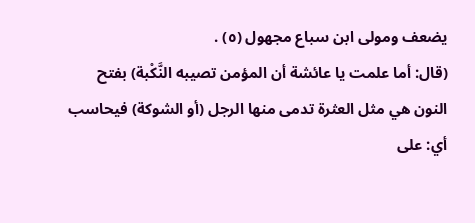يضعف ومولى ابن سباع مجهول (٥) .
(قال: أما علمت يا عائشة أن المؤمن تصيبه النَّكْبة) بفتح النون هي مثل العثرة تدمى منها الرجل (أو الشوكة) فيحاسب أي: على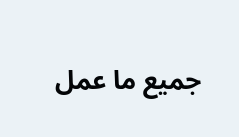جميع ما عمل